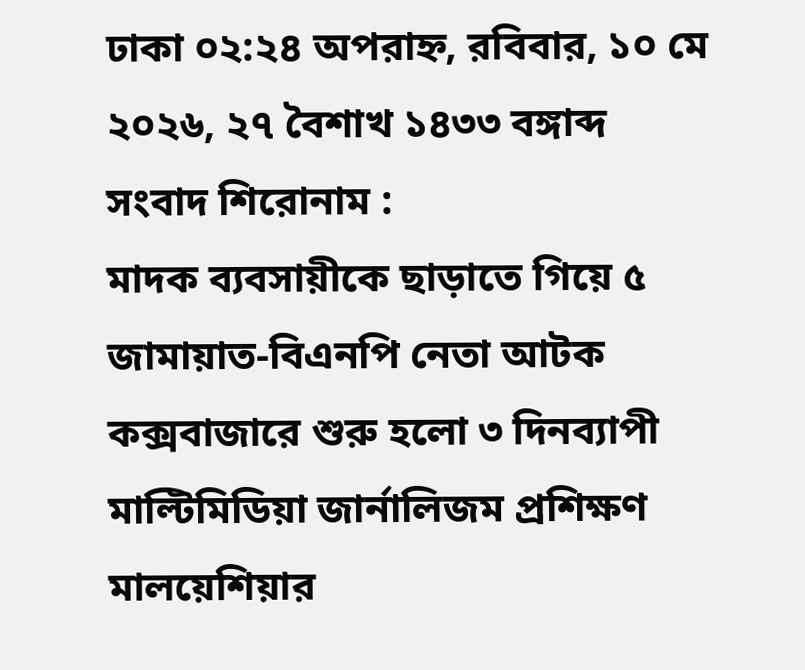ঢাকা ০২:২৪ অপরাহ্ন, রবিবার, ১০ মে ২০২৬, ২৭ বৈশাখ ১৪৩৩ বঙ্গাব্দ
সংবাদ শিরোনাম :
মাদক ব্যবসায়ীকে ছাড়াতে গিয়ে ৫ জামায়াত-বিএনপি নেতা আটক কক্সবাজারে শুরু হলো ৩ দিনব্যাপী মাল্টিমিডিয়া জার্নালিজম প্রশিক্ষণ মালয়েশিয়ার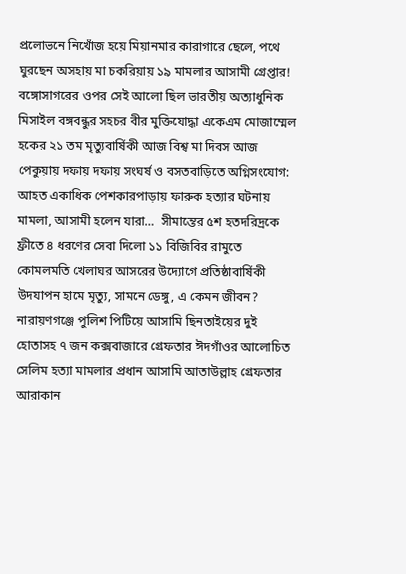প্রলোভনে নিখোঁজ হয়ে মিয়ানমার কারাগারে ছেলে, পথে ঘুরছেন অসহায় মা চকরিয়ায় ১৯ মামলার আসামী গ্রেপ্তার! বঙ্গোসাগরের ওপর সেই আলো ছিল ভারতীয় অত্যাধুনিক মিসাইল বঙ্গবন্ধুর সহচর বীর মুক্তিযোদ্ধা একেএম মোজাম্মেল হকের ২১ তম মৃত্যুবার্ষিকী আজ বিশ্ব মা দিবস আজ পেকুয়ায় দফায় দফায় সংঘর্ষ ও বসতবাড়িতে অগ্নিসংযোগ: আহত একাধিক পেশকারপাড়ায় ফারুক হত্যার ঘটনায় মামলা, আসামী হলেন যারা…  সীমান্তের ৫শ হতদরিদ্রকে ফ্রীতে ৪ ধরণের সেবা দিলো ১১ বিজিবির রামুতে কোমলমতি খেলাঘর আসরের উদ্যোগে প্রতিষ্ঠাবার্ষিকী উদযাপন হামে মৃত্যু, সামনে ডেঙ্গু, এ কেমন জীবন? নারায়ণগঞ্জে পুলিশ পিটিয়ে আসামি ছিনতাইয়ের দুই হোতাসহ ৭ জন কক্সবাজারে গ্রেফতার ঈদগাঁওর আলোচিত সেলিম হত্যা মামলার প্রধান আসামি আতাউল্লাহ গ্রেফতার আরাকান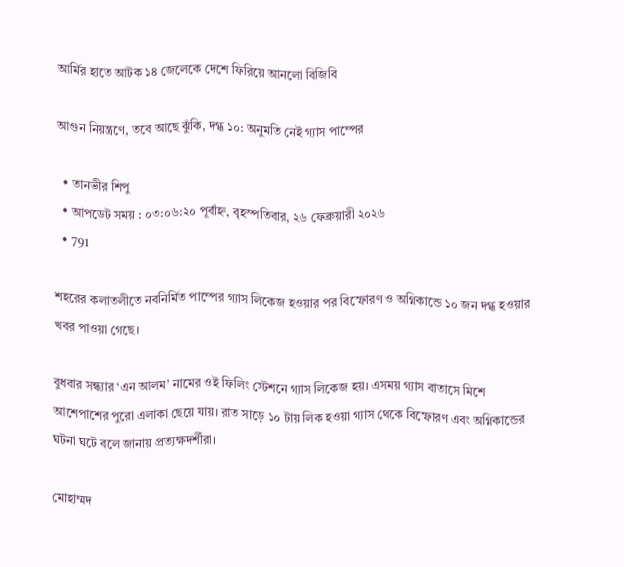আর্মির হাতে আটক ১৪ জেলেকে দেশে ফিরিয়ে আনলো বিজিবি

আগুন নিয়ন্ত্রণে, তবে আছে ঝুঁকি, দগ্ধ ১০: অনুমতি নেই গ্যাস পাম্পের

  • তানভীর শিপু
  • আপডেট সময় : ০৩:০৬:২০ পূর্বাহ্ন, বৃহস্পতিবার, ২৬ ফেব্রুয়ারী ২০২৬
  • 791

শহরের কলাতলীতে নবনির্মিত পাম্পের গ্যাস লিকেজ হওয়ার পর বিস্ফোরণ ও অগ্নিকান্ডে ১০ জন দগ্ধ হওয়ার খবর পাওয়া গেছে।

বুধবার সন্ধ্যার ‘এন আলম’ নামের ওই ফিলিং স্টেশনে গ্যাস লিকেজ হয়। এসময় গ্যাস বাতাসে মিশে আশেপাশের পুরো এলাকা ছেয়ে যায়। রাত সাড়ে ১০ টায় লিক হওয়া গ্যাস থেকে বিস্ফোরণ এবং অগ্নিকান্ডের ঘটনা ঘটে বলে জানায় প্রত্যক্ষদর্শীরা।

মোহাম্মদ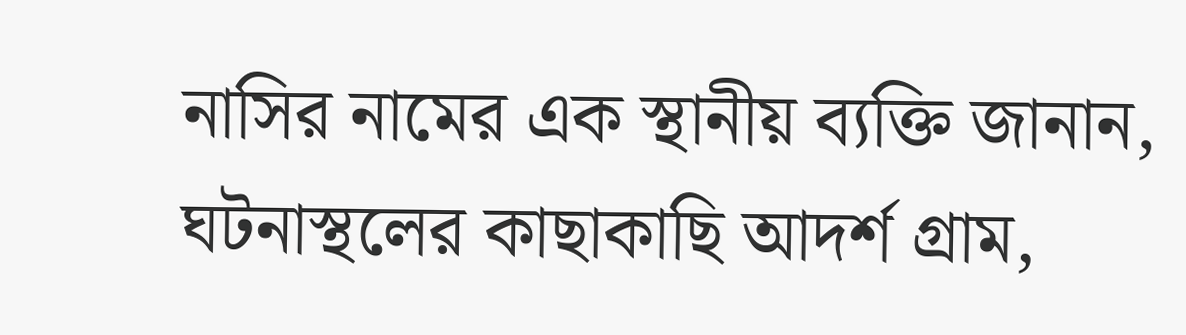নাসির নামের এক স্থানীয় ব্যক্তি জানান, ঘটনাস্থলের কাছাকাছি আদর্শ গ্রাম,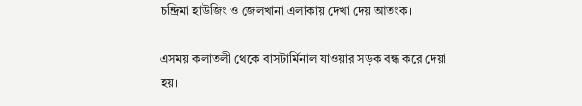চন্দ্রিমা হাউজিং ও জেলখানা এলাকায় দেখা দেয় আতংক।

এসময় কলাতলী থেকে বাসটার্মিনাল যাওয়ার সড়ক বন্ধ করে দেয়া হয়।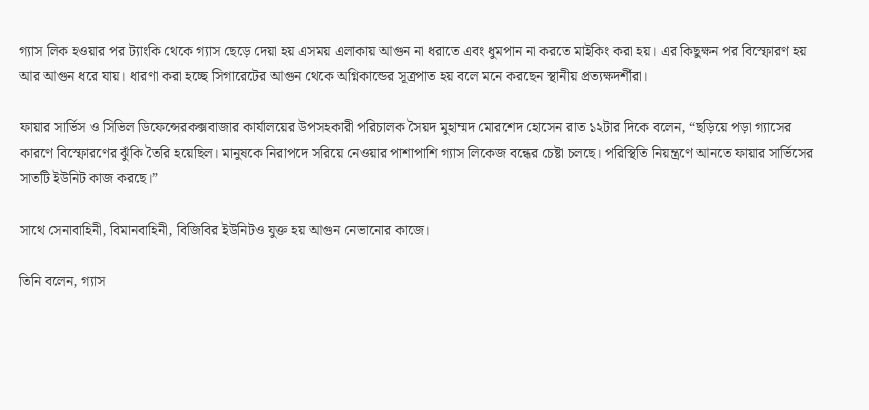গ্যাস লিক হওয়ার পর ট্যাংকি থেকে গ্যাস ছেড়ে দেয়া হয় এসময় এলাকায় আগুন না ধরাতে এবং ধুমপান না করতে মাইকিং করা হয়। এর কিছুক্ষন পর বিস্ফোরণ হয় আর আগুন ধরে যায়। ধারণা করা হচ্ছে সিগারেটের আগুন থেকে অগ্নিকান্ডের সূত্রপাত হয় বলে মনে করছেন স্থানীয় প্রত্যক্ষদর্শীরা।

ফায়ার সার্ভিস ও সিভিল ডিফেন্সেরকক্সবাজার কার্যালয়ের উপসহকারী পরিচালক সৈয়দ মুহাম্মদ মোরশেদ হোসেন রাত ১২টার দিকে বলেন, “ছড়িয়ে পড়া গ্যাসের কারণে বিস্ফোরণের ঝুঁকি তৈরি হয়েছিল। মানুষকে নিরাপদে সরিয়ে নেওয়ার পাশাপাশি গ্যাস লিকেজ বন্ধের চেষ্টা চলছে। পরিস্থিতি নিয়ন্ত্রণে আনতে ফায়ার সার্ভিসের সাতটি ইউনিট কাজ করছে।”

সাথে সেনাবাহিনী, বিমানবাহিনী, বিজিবির ইউনিটও যুক্ত হয় আগুন নেভানোর কাজে।

তিনি বলেন, গ্যাস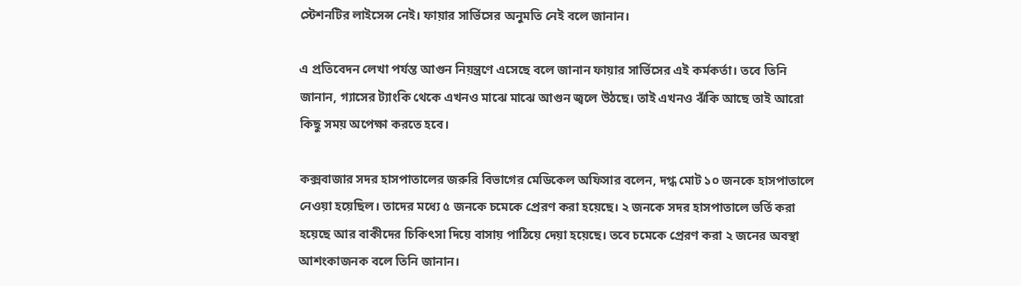স্টেশনটির লাইসেন্স নেই। ফায়ার সার্ভিসের অনুমতি নেই বলে জানান।

এ প্রতিবেদন লেখা পর্যম্ত আগুন নিয়ন্ত্রণে এসেছে বলে জানান ফায়ার সার্ভিসের এই কর্মকর্তা। তবে তিনি জানান, গ্যাসের ট্যাংকি থেকে এখনও মাঝে মাঝে আগুন জ্বলে উঠছে। তাই এখনও ঝঁকি আছে তাই আরো কিছু সময় অপেক্ষা করতে হবে।

কক্সবাজার সদর হাসপাতালের জরুরি বিভাগের মেডিকেল অফিসার বলেন, দগ্ধ মোট ১০ জনকে হাসপাতালে নেওয়া হয়েছিল। তাদের মধ্যে ৫ জনকে চমেকে প্রেরণ করা হয়েছে। ২ জনকে সদর হাসপাতালে ভর্তি করা হয়েছে আর বাকীদের চিকিৎসা দিয়ে বাসায় পাঠিয়ে দেয়া হয়েছে। তবে চমেকে প্রেরণ করা ২ জনের অবস্থা আশংকাজনক বলে তিনি জানান।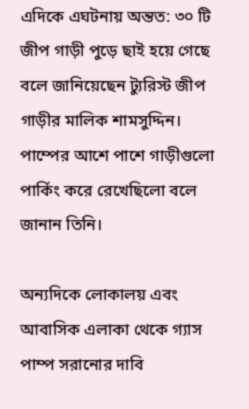এদিকে এঘটনায় অন্তত: ৩০ টি জীপ গাড়ী পুড়ে ছাই হয়ে গেছে বলে জানিয়েছেন ট্যুরিস্ট জীপ গাড়ীর মালিক শামসুদ্দিন। পাম্পের আশে পাশে গাড়ীগুলো পার্কিং করে রেখেছিলো বলে জানান তিনি।

অন্যদিকে লোকালয় এবং আবাসিক এলাকা থেকে গ্যাস পাম্প সরানোর দাবি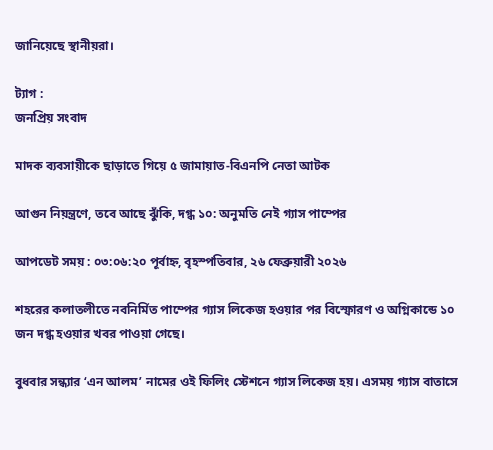জানিয়েছে স্থানীয়রা।

ট্যাগ :
জনপ্রিয় সংবাদ

মাদক ব্যবসায়ীকে ছাড়াতে গিয়ে ৫ জামায়াত-বিএনপি নেতা আটক

আগুন নিয়ন্ত্রণে, তবে আছে ঝুঁকি, দগ্ধ ১০: অনুমতি নেই গ্যাস পাম্পের

আপডেট সময় : ০৩:০৬:২০ পূর্বাহ্ন, বৃহস্পতিবার, ২৬ ফেব্রুয়ারী ২০২৬

শহরের কলাতলীতে নবনির্মিত পাম্পের গ্যাস লিকেজ হওয়ার পর বিস্ফোরণ ও অগ্নিকান্ডে ১০ জন দগ্ধ হওয়ার খবর পাওয়া গেছে।

বুধবার সন্ধ্যার ‘এন আলম’ নামের ওই ফিলিং স্টেশনে গ্যাস লিকেজ হয়। এসময় গ্যাস বাতাসে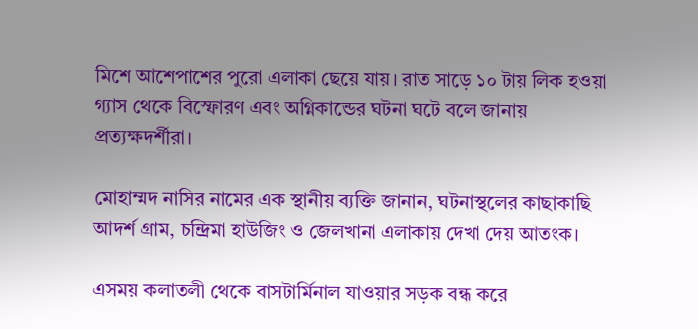মিশে আশেপাশের পুরো এলাকা ছেয়ে যায়। রাত সাড়ে ১০ টায় লিক হওয়া গ্যাস থেকে বিস্ফোরণ এবং অগ্নিকান্ডের ঘটনা ঘটে বলে জানায় প্রত্যক্ষদর্শীরা।

মোহাম্মদ নাসির নামের এক স্থানীয় ব্যক্তি জানান, ঘটনাস্থলের কাছাকাছি আদর্শ গ্রাম, চন্দ্রিমা হাউজিং ও জেলখানা এলাকায় দেখা দেয় আতংক।

এসময় কলাতলী থেকে বাসটার্মিনাল যাওয়ার সড়ক বন্ধ করে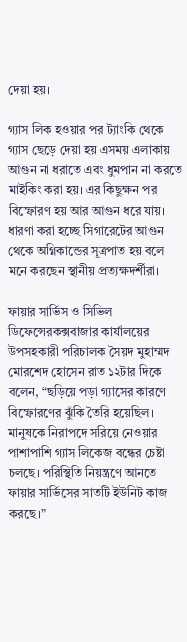দেয়া হয়।

গ্যাস লিক হওয়ার পর ট্যাংকি থেকে গ্যাস ছেড়ে দেয়া হয় এসময় এলাকায় আগুন না ধরাতে এবং ধুমপান না করতে মাইকিং করা হয়। এর কিছুক্ষন পর বিস্ফোরণ হয় আর আগুন ধরে যায়। ধারণা করা হচ্ছে সিগারেটের আগুন থেকে অগ্নিকান্ডের সূত্রপাত হয় বলে মনে করছেন স্থানীয় প্রত্যক্ষদর্শীরা।

ফায়ার সার্ভিস ও সিভিল ডিফেন্সেরকক্সবাজার কার্যালয়ের উপসহকারী পরিচালক সৈয়দ মুহাম্মদ মোরশেদ হোসেন রাত ১২টার দিকে বলেন, “ছড়িয়ে পড়া গ্যাসের কারণে বিস্ফোরণের ঝুঁকি তৈরি হয়েছিল। মানুষকে নিরাপদে সরিয়ে নেওয়ার পাশাপাশি গ্যাস লিকেজ বন্ধের চেষ্টা চলছে। পরিস্থিতি নিয়ন্ত্রণে আনতে ফায়ার সার্ভিসের সাতটি ইউনিট কাজ করছে।”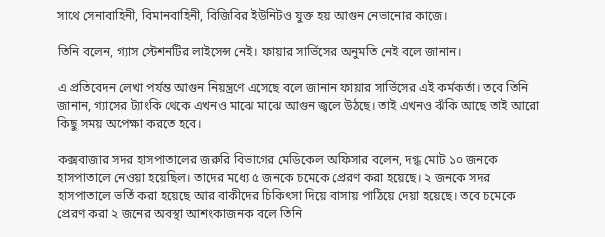সাথে সেনাবাহিনী, বিমানবাহিনী, বিজিবির ইউনিটও যুক্ত হয় আগুন নেভানোর কাজে।

তিনি বলেন, গ্যাস স্টেশনটির লাইসেন্স নেই। ফায়ার সার্ভিসের অনুমতি নেই বলে জানান।

এ প্রতিবেদন লেখা পর্যম্ত আগুন নিয়ন্ত্রণে এসেছে বলে জানান ফায়ার সার্ভিসের এই কর্মকর্তা। তবে তিনি জানান, গ্যাসের ট্যাংকি থেকে এখনও মাঝে মাঝে আগুন জ্বলে উঠছে। তাই এখনও ঝঁকি আছে তাই আরো কিছু সময় অপেক্ষা করতে হবে।

কক্সবাজার সদর হাসপাতালের জরুরি বিভাগের মেডিকেল অফিসার বলেন, দগ্ধ মোট ১০ জনকে হাসপাতালে নেওয়া হয়েছিল। তাদের মধ্যে ৫ জনকে চমেকে প্রেরণ করা হয়েছে। ২ জনকে সদর হাসপাতালে ভর্তি করা হয়েছে আর বাকীদের চিকিৎসা দিয়ে বাসায় পাঠিয়ে দেয়া হয়েছে। তবে চমেকে প্রেরণ করা ২ জনের অবস্থা আশংকাজনক বলে তিনি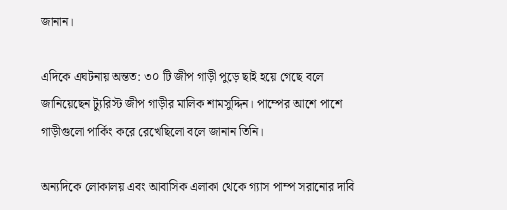জানান।

এদিকে এঘটনায় অন্তত: ৩০ টি জীপ গাড়ী পুড়ে ছাই হয়ে গেছে বলে জানিয়েছেন ট্যুরিস্ট জীপ গাড়ীর মালিক শামসুদ্দিন। পাম্পের আশে পাশে গাড়ীগুলো পার্কিং করে রেখেছিলো বলে জানান তিনি।

অন্যদিকে লোকালয় এবং আবাসিক এলাকা থেকে গ্যাস পাম্প সরানোর দাবি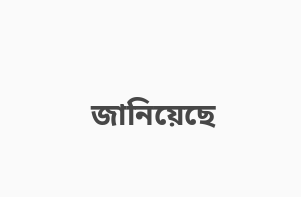জানিয়েছে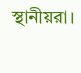স্থানীয়রা।